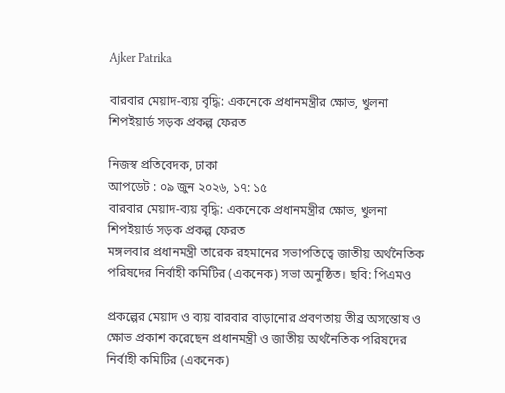Ajker Patrika

বারবার মেয়াদ-ব্যয় বৃদ্ধি: একনেকে প্রধানমন্ত্রীর ক্ষোভ, খুলনা শিপইয়ার্ড সড়ক প্রকল্প ফেরত

নিজস্ব প্রতিবেদক, ঢাকা
আপডেট : ০৯ জুন ২০২৬, ১৭: ১৫
বারবার মেয়াদ-ব্যয় বৃদ্ধি: একনেকে প্রধানমন্ত্রীর ক্ষোভ, খুলনা শিপইয়ার্ড সড়ক প্রকল্প ফেরত
মঙ্গলবার প্রধানমন্ত্রী তারেক রহমানের সভাপতিত্বে জাতীয় অর্থনৈতিক পরিষদের নির্বাহী কমিটির (একনেক) সভা অনুষ্ঠিত। ছবি: পিএমও

প্রকল্পের মেয়াদ ও ব্যয় বারবার বাড়ানোর প্রবণতায় তীব্র অসন্তোষ ও ক্ষোভ প্রকাশ করেছেন প্রধানমন্ত্রী ও জাতীয় অর্থনৈতিক পরিষদের নির্বাহী কমিটির (একনেক)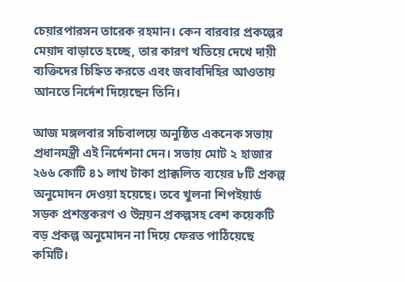চেয়ারপারসন তারেক রহমান। কেন বারবার প্রকল্পের মেয়াদ বাড়াতে হচ্ছে, তার কারণ খতিয়ে দেখে দায়ী ব্যক্তিদের চিহ্নিত করতে এবং জবাবদিহির আওতায় আনতে নির্দেশ দিয়েছেন তিনি।

আজ মঙ্গলবার সচিবালয়ে অনুষ্ঠিত একনেক সভায় প্রধানমন্ত্রী এই নির্দেশনা দেন। সভায় মোট ২ হাজার ২৬৬ কোটি ৪১ লাখ টাকা প্রাক্কলিত ব্যয়ের ৮টি প্রকল্প অনুমোদন দেওয়া হয়েছে। তবে খুলনা শিপইয়ার্ড সড়ক প্রশস্তকরণ ও উন্নয়ন প্রকল্পসহ বেশ কয়েকটি বড় প্রকল্প অনুমোদন না দিয়ে ফেরত পাঠিয়েছে কমিটি।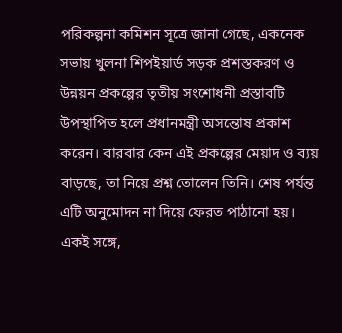পরিকল্পনা কমিশন সূত্রে জানা গেছে, একনেক সভায় খুলনা শিপইয়ার্ড সড়ক প্রশস্তকরণ ও উন্নয়ন প্রকল্পের তৃতীয় সংশোধনী প্রস্তাবটি উপস্থাপিত হলে প্রধানমন্ত্রী অসন্তোষ প্রকাশ করেন। বারবার কেন এই প্রকল্পের মেয়াদ ও ব্যয় বাড়ছে, তা নিয়ে প্রশ্ন তোলেন তিনি। শেষ পর্যন্ত এটি অনুমোদন না দিয়ে ফেরত পাঠানো হয়। একই সঙ্গে,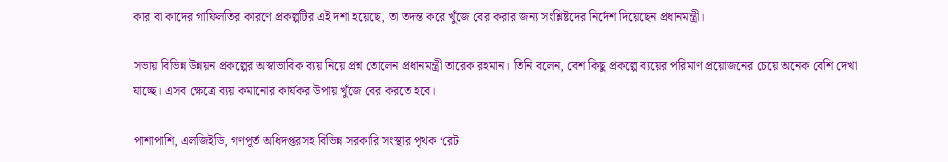কার বা কাদের গাফিলতির কারণে প্রকল্পটির এই দশা হয়েছে, তা তদন্ত করে খুঁজে বের করার জন্য সংশ্লিষ্টদের নির্দেশ দিয়েছেন প্রধানমন্ত্রী।

সভায় বিভিন্ন উন্নয়ন প্রকল্পের অস্বাভাবিক ব্যয় নিয়ে প্রশ্ন তোলেন প্রধানমন্ত্রী তারেক রহমান। তিনি বলেন, বেশ কিছু প্রকল্পে ব্যয়ের পরিমাণ প্রয়োজনের চেয়ে অনেক বেশি দেখা যাচ্ছে। এসব ক্ষেত্রে ব্যয় কমানোর কার্যকর উপায় খুঁজে বের করতে হবে।

পাশাপাশি, এলজিইডি, গণপূর্ত অধিদপ্তরসহ বিভিন্ন সরকারি সংস্থার পৃথক ‘রেট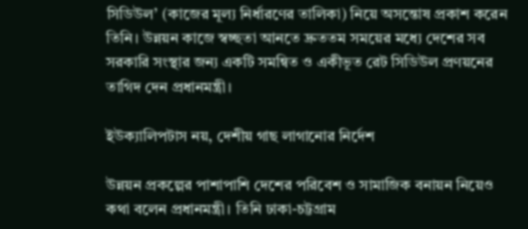সিডিউল’ (কাজের মূল্য নির্ধারণের তালিকা) নিয়ে অসন্তোষ প্রকাশ করেন তিনি। উন্নয়ন কাজে স্বচ্ছতা আনতে দ্রুততম সময়ের মধ্যে দেশের সব সরকারি সংস্থার জন্য একটি সমন্বিত ও একীভূত রেট সিডিউল প্রণয়নের তাগিদ দেন প্রধানমন্ত্রী।

ইউক্যালিপটাস নয়, দেশীয় গাছ লাগানোর নির্দেশ

উন্নয়ন প্রকল্পের পাশাপাশি দেশের পরিবেশ ও সামাজিক বনায়ন নিয়েও কথা বলেন প্রধানমন্ত্রী। তিনি ঢাকা-চট্টগ্রাম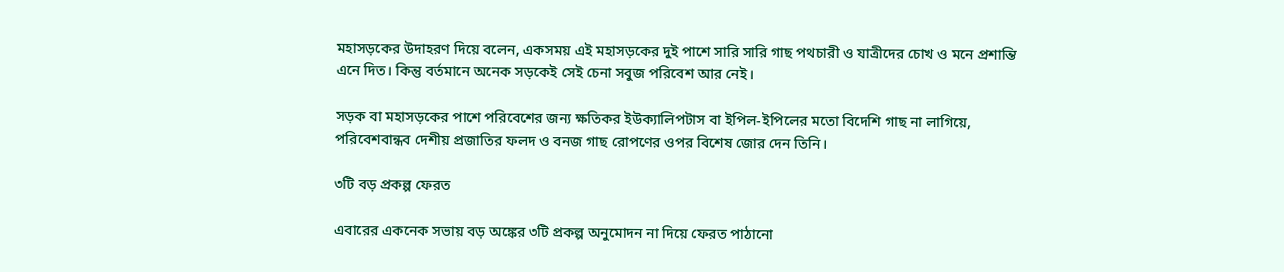মহাসড়কের উদাহরণ দিয়ে বলেন, একসময় এই মহাসড়কের দুই পাশে সারি সারি গাছ পথচারী ও যাত্রীদের চোখ ও মনে প্রশান্তি এনে দিত। কিন্তু বর্তমানে অনেক সড়কেই সেই চেনা সবুজ পরিবেশ আর নেই।

সড়ক বা মহাসড়কের পাশে পরিবেশের জন্য ক্ষতিকর ইউক্যালিপটাস বা ইপিল-ইপিলের মতো বিদেশি গাছ না লাগিয়ে, পরিবেশবান্ধব দেশীয় প্রজাতির ফলদ ও বনজ গাছ রোপণের ওপর বিশেষ জোর দেন তিনি।

৩টি বড় প্রকল্প ফেরত

এবারের একনেক সভায় বড় অঙ্কের ৩টি প্রকল্প অনুমোদন না দিয়ে ফেরত পাঠানো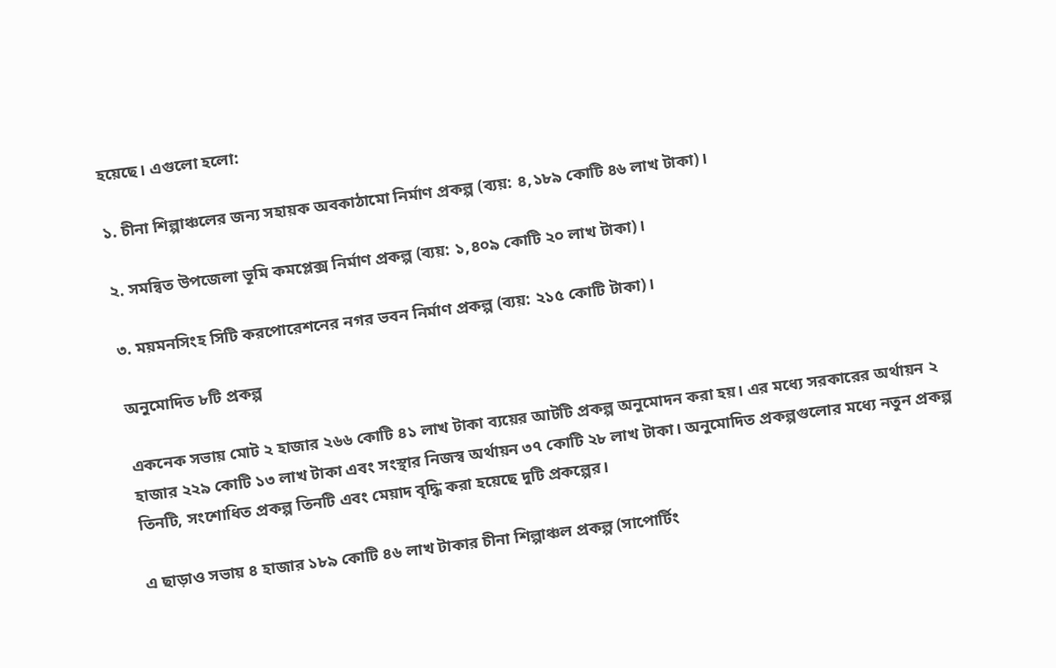হয়েছে। এগুলো হলো:

১. চীনা শিল্পাঞ্চলের জন্য সহায়ক অবকাঠামো নির্মাণ প্রকল্প (ব্যয়: ৪,১৮৯ কোটি ৪৬ লাখ টাকা)।

২. সমন্বিত উপজেলা ভূমি কমপ্লেক্স নির্মাণ প্রকল্প (ব্যয়: ১,৪০৯ কোটি ২০ লাখ টাকা)।

৩. ময়মনসিংহ সিটি করপোরেশনের নগর ভবন নির্মাণ প্রকল্প (ব্যয়: ২১৫ কোটি টাকা)।

অনুমোদিত ৮টি প্রকল্প

একনেক সভায় মোট ২ হাজার ২৬৬ কোটি ৪১ লাখ টাকা ব্যয়ের আটটি প্রকল্প অনুমোদন করা হয়। এর মধ্যে সরকারের অর্থায়ন ২ হাজার ২২৯ কোটি ১৩ লাখ টাকা এবং সংস্থার নিজস্ব অর্থায়ন ৩৭ কোটি ২৮ লাখ টাকা। অনুমোদিত প্রকল্পগুলোর মধ্যে নতুন প্রকল্প তিনটি, সংশোধিত প্রকল্প তিনটি এবং মেয়াদ বৃদ্ধি করা হয়েছে দুটি প্রকল্পের।

এ ছাড়াও সভায় ৪ হাজার ১৮৯ কোটি ৪৬ লাখ টাকার চীনা শিল্পাঞ্চল প্রকল্প (সাপোর্টিং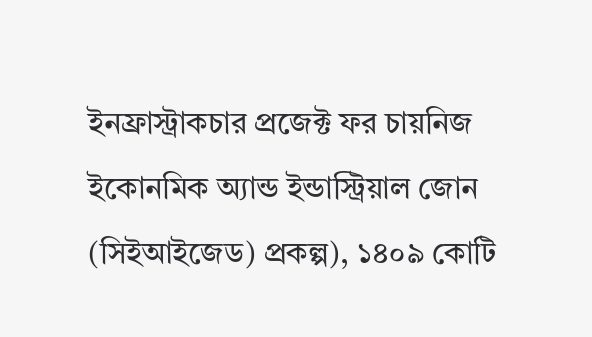ইনফ্রাস্ট্রাকচার প্রজেক্ট ফর চায়নিজ ইকোনমিক অ্যান্ড ইন্ডাস্ট্রিয়াল জোন (সিইআইজেড) প্রকল্প), ১৪০৯ কোটি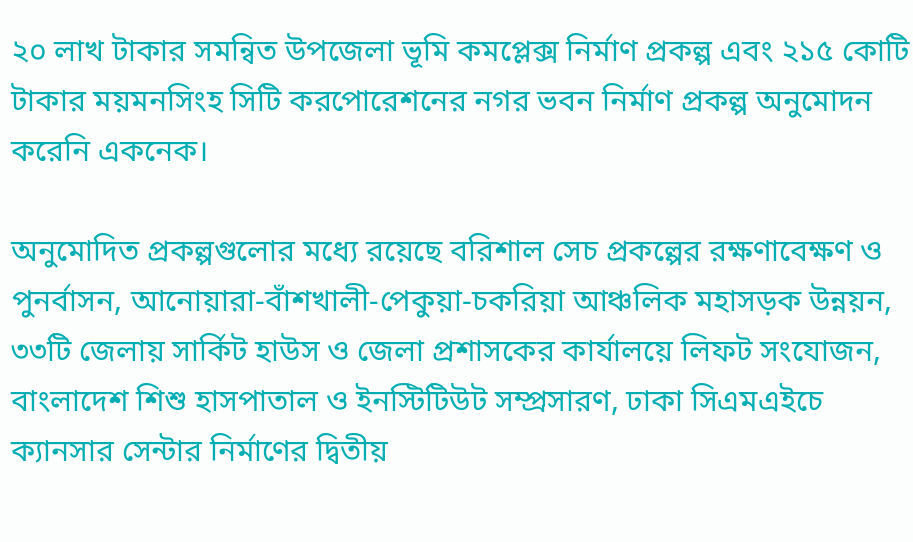২০ লাখ টাকার সমন্বিত উপজেলা ভূমি কমপ্লেক্স নির্মাণ প্রকল্প এবং ২১৫ কোটি টাকার ময়মনসিংহ সিটি করপোরেশনের নগর ভবন নির্মাণ প্রকল্প অনুমোদন করেনি একনেক।

অনুমোদিত প্রকল্পগুলোর মধ্যে রয়েছে বরিশাল সেচ প্রকল্পের রক্ষণাবেক্ষণ ও পুনর্বাসন, আনোয়ারা-বাঁশখালী-পেকুয়া-চকরিয়া আঞ্চলিক মহাসড়ক উন্নয়ন, ৩৩টি জেলায় সার্কিট হাউস ও জেলা প্রশাসকের কার্যালয়ে লিফট সংযোজন, বাংলাদেশ শিশু হাসপাতাল ও ইনস্টিটিউট সম্প্রসারণ, ঢাকা সিএমএইচে ক্যানসার সেন্টার নির্মাণের দ্বিতীয়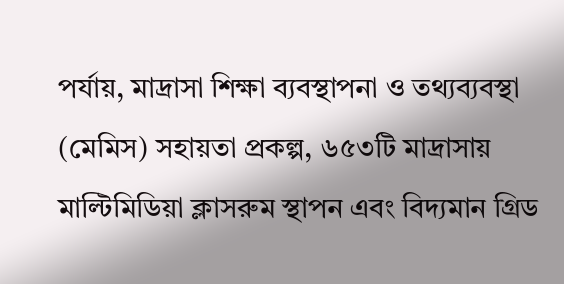পর্যায়, মাদ্রাসা শিক্ষা ব্যবস্থাপনা ও তথ্যব্যবস্থা (মেমিস) সহায়তা প্রকল্প, ৬৫৩টি মাদ্রাসায় মাল্টিমিডিয়া ক্লাসরুম স্থাপন এবং বিদ্যমান গ্রিড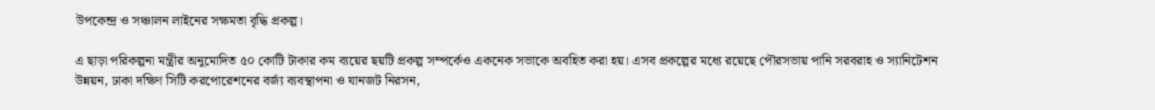উপকেন্দ্র ও সঞ্চালন লাইনের সক্ষমতা বৃদ্ধি প্রকল্প।

এ ছাড়া পরিকল্পনা মন্ত্রীর অনুমোদিত ৫০ কোটি টাকার কম ব্যয়ের ছয়টি প্রকল্প সম্পর্কেও একনেক সভাকে অবহিত করা হয়। এসব প্রকল্পের মধ্যে রয়েছে পৌরসভায় পানি সরবরাহ ও স্যানিটেশন উন্নয়ন, ঢাকা দক্ষিণ সিটি করপোরেশনের বর্জ্য ব্যবস্থাপনা ও যানজট নিরসন,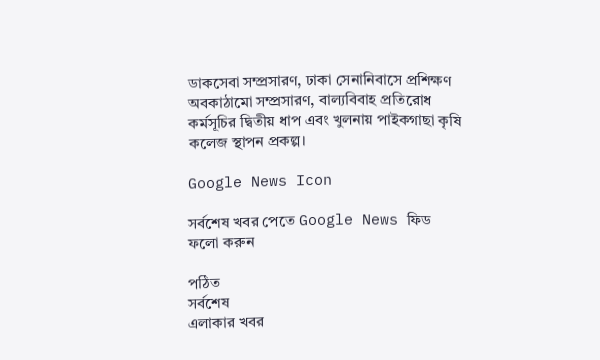ডাকসেবা সম্প্রসারণ, ঢাকা সেনানিবাসে প্রশিক্ষণ অবকাঠামো সম্প্রসারণ, বাল্যবিবাহ প্রতিরোধ কর্মসূচির দ্বিতীয় ধাপ এবং খুলনায় পাইকগাছা কৃষি কলেজ স্থাপন প্রকল্প।

Google News Icon

সর্বশেষ খবর পেতে Google News ফিড ফলো করুন

পঠিত
সর্বশেষ
এলাকার খবর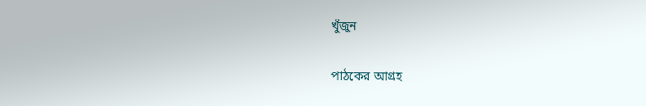খুঁজুন

পাঠকের আগ্রহ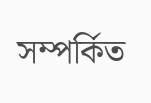সম্পর্কিত